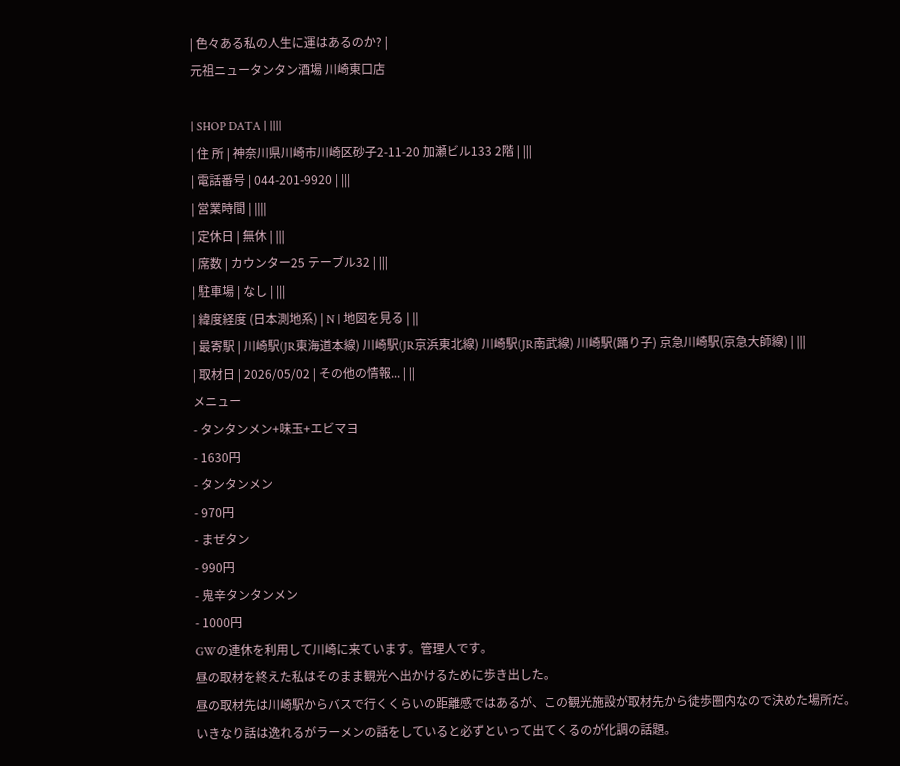| 色々ある私の人生に運はあるのか? |
元祖ニュータンタン酒場 川崎東口店

| SHOP DATA | ||||
| 住 所 | 神奈川県川崎市川崎区砂子2-11-20 加瀬ビル133 2階 | |||
| 電話番号 | 044-201-9920 | |||
| 営業時間 | ||||
| 定休日 | 無休 | |||
| 席数 | カウンター25 テーブル32 | |||
| 駐車場 | なし | |||
| 緯度経度 (日本測地系) | N | 地図を見る | ||
| 最寄駅 | 川崎駅(JR東海道本線) 川崎駅(JR京浜東北線) 川崎駅(JR南武線) 川崎駅(踊り子) 京急川崎駅(京急大師線) | |||
| 取材日 | 2026/05/02 | その他の情報... | ||
メニュー
- タンタンメン+味玉+エビマヨ
- 1630円
- タンタンメン
- 970円
- まぜタン
- 990円
- 鬼辛タンタンメン
- 1000円
GWの連休を利用して川崎に来ています。管理人です。
昼の取材を終えた私はそのまま観光へ出かけるために歩き出した。
昼の取材先は川崎駅からバスで行くくらいの距離感ではあるが、この観光施設が取材先から徒歩圏内なので決めた場所だ。
いきなり話は逸れるがラーメンの話をしていると必ずといって出てくるのが化調の話題。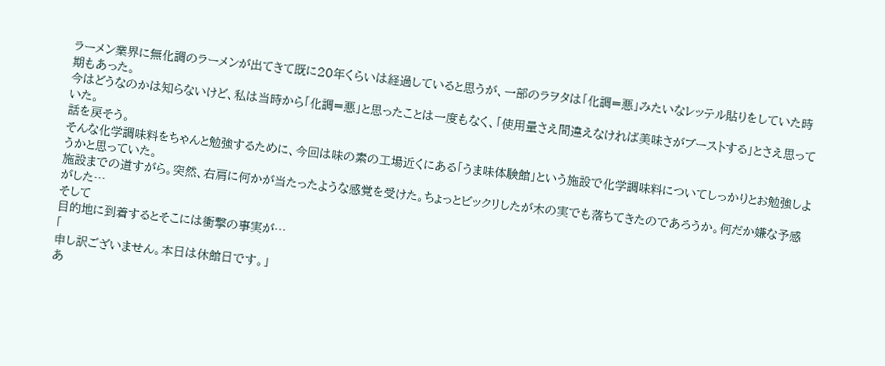ラーメン業界に無化調のラーメンが出てきて既に20年くらいは経過していると思うが、一部のラヲタは「化調=悪」みたいなレッテル貼りをしていた時期もあった。
今はどうなのかは知らないけど、私は当時から「化調=悪」と思ったことは一度もなく、「使用量さえ間違えなければ美味さがブーストする」とさえ思っていた。
話を戻そう。
そんな化学調味料をちゃんと勉強するために、今回は味の素の工場近くにある「うま味体験館」という施設で化学調味料についてしっかりとお勉強しようかと思っていた。
施設までの道すがら。突然、右肩に何かが当たったような感覚を受けた。ちょっとビックリしたが木の実でも落ちてきたのであろうか。何だか嫌な予感がした…
そして
目的地に到着するとそこには衝撃の事実が…
「
申し訳ございません。本日は休館日です。」
あ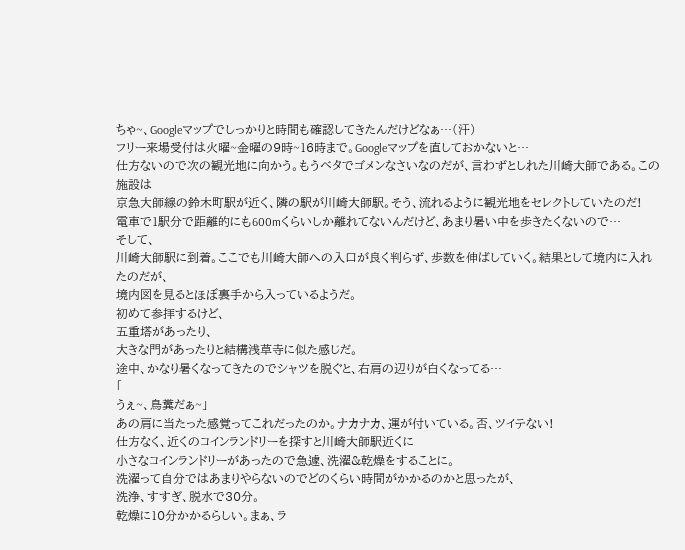ちゃ~、Googleマップでしっかりと時間も確認してきたんだけどなぁ…(汗)
フリー来場受付は火曜~金曜の9時~16時まで。Googleマップを直しておかないと…
仕方ないので次の観光地に向かう。もうベタでゴメンなさいなのだが、言わずとしれた川崎大師である。この施設は
京急大師線の鈴木町駅が近く、隣の駅が川崎大師駅。そう、流れるように観光地をセレクトしていたのだ!
電車で1駅分で距離的にも600mくらいしか離れてないんだけど、あまり暑い中を歩きたくないので…
そして、
川崎大師駅に到着。ここでも川崎大師への入口が良く判らず、歩数を伸ばしていく。結果として境内に入れたのだが、
境内図を見るとほぼ裏手から入っているようだ。
初めて参拝するけど、
五重塔があったり、
大きな門があったりと結構浅草寺に似た感じだ。
途中、かなり暑くなってきたのでシャツを脱ぐと、右肩の辺りが白くなってる…
「
うぇ~、鳥糞だぁ~」
あの肩に当たった感覚ってこれだったのか。ナカナカ、運が付いている。否、ツイテない!
仕方なく、近くのコインランドリーを探すと川崎大師駅近くに
小さなコインランドリーがあったので急遽、洗濯&乾燥をすることに。
洗濯って自分ではあまりやらないのでどのくらい時間がかかるのかと思ったが、
洗浄、すすぎ、脱水で30分。
乾燥に10分かかるらしい。まぁ、ラ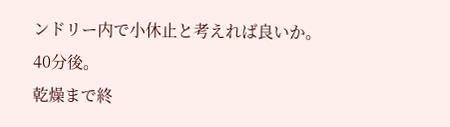ンドリー内で小休止と考えれば良いか。
40分後。
乾燥まで終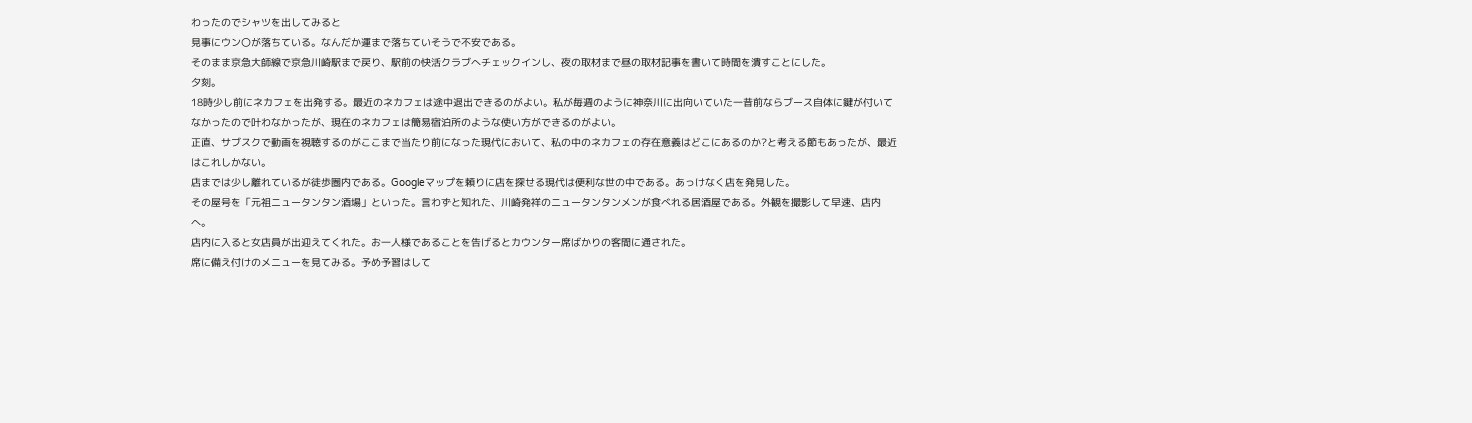わったのでシャツを出してみると
見事にウン〇が落ちている。なんだか運まで落ちていそうで不安である。
そのまま京急大師線で京急川崎駅まで戻り、駅前の快活クラブへチェックインし、夜の取材まで昼の取材記事を書いて時間を潰すことにした。
夕刻。
18時少し前にネカフェを出発する。最近のネカフェは途中退出できるのがよい。私が毎週のように神奈川に出向いていた一昔前ならブース自体に鍵が付いてなかったので叶わなかったが、現在のネカフェは簡易宿泊所のような使い方ができるのがよい。
正直、サブスクで動画を視聴するのがここまで当たり前になった現代において、私の中のネカフェの存在意義はどこにあるのか?と考える節もあったが、最近はこれしかない。
店までは少し離れているが徒歩圏内である。Googleマップを頼りに店を探せる現代は便利な世の中である。あっけなく店を発見した。
その屋号を「元祖ニュータンタン酒場」といった。言わずと知れた、川崎発祥のニュータンタンメンが食べれる居酒屋である。外観を撮影して早速、店内へ。
店内に入ると女店員が出迎えてくれた。お一人様であることを告げるとカウンター席ばかりの客間に通された。
席に備え付けのメニューを見てみる。予め予習はして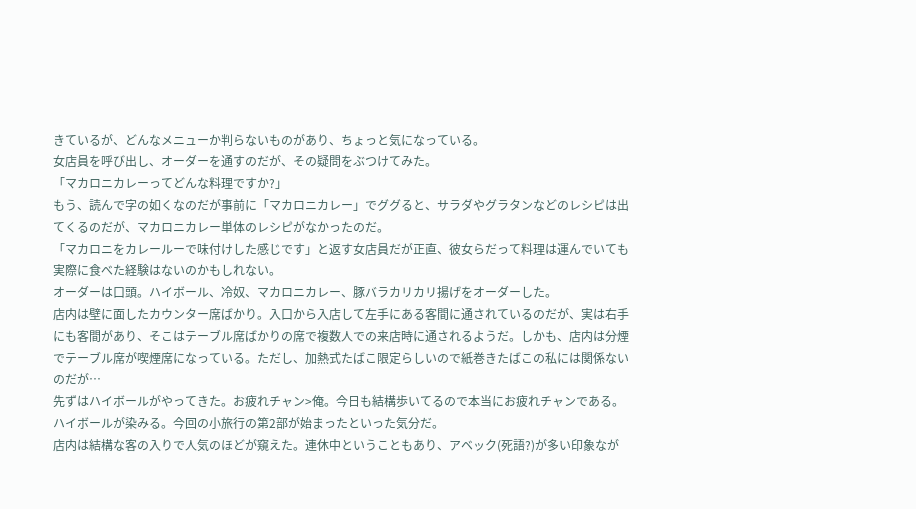きているが、どんなメニューか判らないものがあり、ちょっと気になっている。
女店員を呼び出し、オーダーを通すのだが、その疑問をぶつけてみた。
「マカロニカレーってどんな料理ですか?」
もう、読んで字の如くなのだが事前に「マカロニカレー」でググると、サラダやグラタンなどのレシピは出てくるのだが、マカロニカレー単体のレシピがなかったのだ。
「マカロニをカレールーで味付けした感じです」と返す女店員だが正直、彼女らだって料理は運んでいても実際に食べた経験はないのかもしれない。
オーダーは口頭。ハイボール、冷奴、マカロニカレー、豚バラカリカリ揚げをオーダーした。
店内は壁に面したカウンター席ばかり。入口から入店して左手にある客間に通されているのだが、実は右手にも客間があり、そこはテーブル席ばかりの席で複数人での来店時に通されるようだ。しかも、店内は分煙でテーブル席が喫煙席になっている。ただし、加熱式たばこ限定らしいので紙巻きたばこの私には関係ないのだが…
先ずはハイボールがやってきた。お疲れチャン>俺。今日も結構歩いてるので本当にお疲れチャンである。ハイボールが染みる。今回の小旅行の第2部が始まったといった気分だ。
店内は結構な客の入りで人気のほどが窺えた。連休中ということもあり、アベック(死語?)が多い印象なが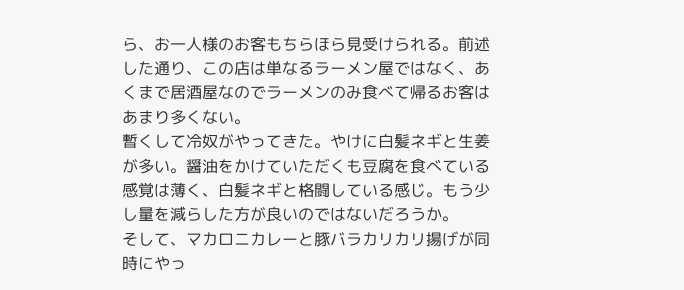ら、お一人様のお客もちらほら見受けられる。前述した通り、この店は単なるラーメン屋ではなく、あくまで居酒屋なのでラーメンのみ食べて帰るお客はあまり多くない。
暫くして冷奴がやってきた。やけに白髪ネギと生姜が多い。醤油をかけていただくも豆腐を食べている感覚は薄く、白髪ネギと格闘している感じ。もう少し量を減らした方が良いのではないだろうか。
そして、マカロニカレーと豚バラカリカリ揚げが同時にやっ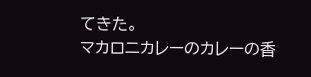てきた。
マカロニカレーのカレーの香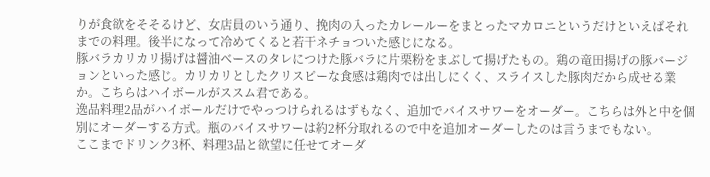りが食欲をそそるけど、女店員のいう通り、挽肉の入ったカレールーをまとったマカロニというだけといえばそれまでの料理。後半になって冷めてくると若干ネチョついた感じになる。
豚バラカリカリ揚げは醤油ベースのタレにつけた豚バラに片栗粉をまぶして揚げたもの。鶏の竜田揚げの豚バージョンといった感じ。カリカリとしたクリスピーな食感は鶏肉では出しにくく、スライスした豚肉だから成せる業か。こちらはハイボールがススム君である。
逸品料理2品がハイボールだけでやっつけられるはずもなく、追加でバイスサワーをオーダー。こちらは外と中を個別にオーダーする方式。瓶のバイスサワーは約2杯分取れるので中を追加オーダーしたのは言うまでもない。
ここまでドリンク3杯、料理3品と欲望に任せてオーダ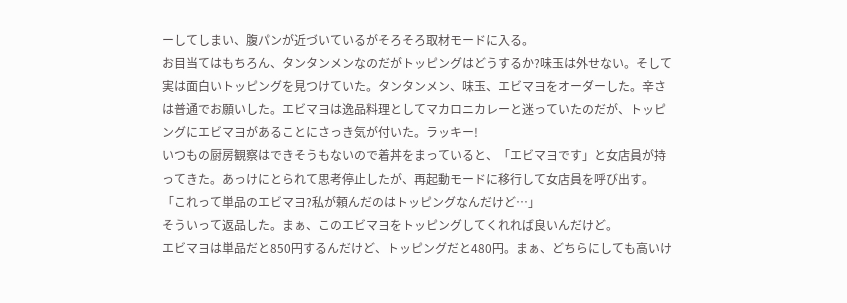ーしてしまい、腹パンが近づいているがそろそろ取材モードに入る。
お目当てはもちろん、タンタンメンなのだがトッピングはどうするか?味玉は外せない。そして実は面白いトッピングを見つけていた。タンタンメン、味玉、エビマヨをオーダーした。辛さは普通でお願いした。エビマヨは逸品料理としてマカロニカレーと迷っていたのだが、トッピングにエビマヨがあることにさっき気が付いた。ラッキー!
いつもの厨房観察はできそうもないので着丼をまっていると、「エビマヨです」と女店員が持ってきた。あっけにとられて思考停止したが、再起動モードに移行して女店員を呼び出す。
「これって単品のエビマヨ?私が頼んだのはトッピングなんだけど…」
そういって返品した。まぁ、このエビマヨをトッピングしてくれれば良いんだけど。
エビマヨは単品だと850円するんだけど、トッピングだと480円。まぁ、どちらにしても高いけ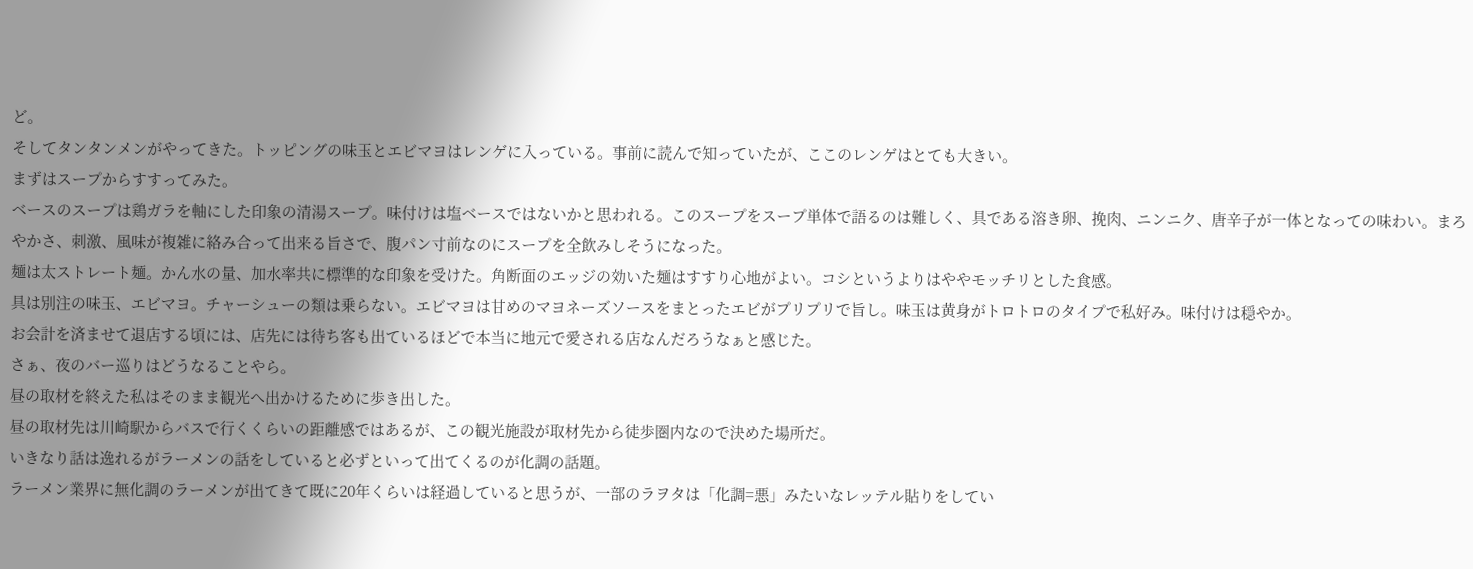ど。
そしてタンタンメンがやってきた。トッピングの味玉とエビマヨはレンゲに入っている。事前に読んで知っていたが、ここのレンゲはとても大きい。
まずはスープからすすってみた。
ベースのスープは鶏ガラを軸にした印象の清湯スープ。味付けは塩ベースではないかと思われる。このスープをスープ単体で語るのは難しく、具である溶き卵、挽肉、ニンニク、唐辛子が一体となっての味わい。まろやかさ、刺激、風味が複雑に絡み合って出来る旨さで、腹パン寸前なのにスープを全飲みしそうになった。
麺は太ストレート麺。かん水の量、加水率共に標準的な印象を受けた。角断面のエッジの効いた麺はすすり心地がよい。コシというよりはややモッチリとした食感。
具は別注の味玉、エビマヨ。チャーシューの類は乗らない。エビマヨは甘めのマヨネーズソースをまとったエビがプリプリで旨し。味玉は黄身がトロトロのタイプで私好み。味付けは穏やか。
お会計を済ませて退店する頃には、店先には待ち客も出ているほどで本当に地元で愛される店なんだろうなぁと感じた。
さぁ、夜のバー巡りはどうなることやら。
昼の取材を終えた私はそのまま観光へ出かけるために歩き出した。
昼の取材先は川崎駅からバスで行くくらいの距離感ではあるが、この観光施設が取材先から徒歩圏内なので決めた場所だ。
いきなり話は逸れるがラーメンの話をしていると必ずといって出てくるのが化調の話題。
ラーメン業界に無化調のラーメンが出てきて既に20年くらいは経過していると思うが、一部のラヲタは「化調=悪」みたいなレッテル貼りをしてい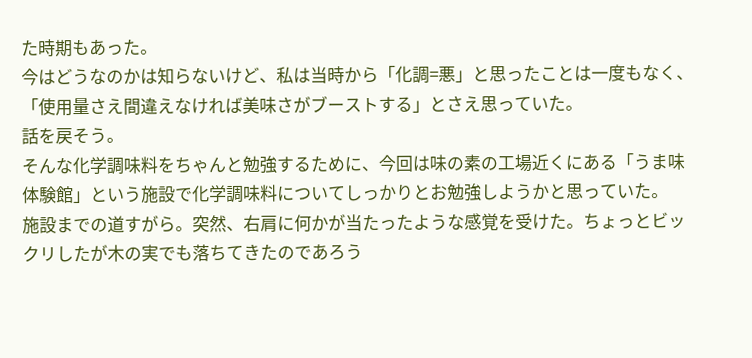た時期もあった。
今はどうなのかは知らないけど、私は当時から「化調=悪」と思ったことは一度もなく、「使用量さえ間違えなければ美味さがブーストする」とさえ思っていた。
話を戻そう。
そんな化学調味料をちゃんと勉強するために、今回は味の素の工場近くにある「うま味体験館」という施設で化学調味料についてしっかりとお勉強しようかと思っていた。
施設までの道すがら。突然、右肩に何かが当たったような感覚を受けた。ちょっとビックリしたが木の実でも落ちてきたのであろう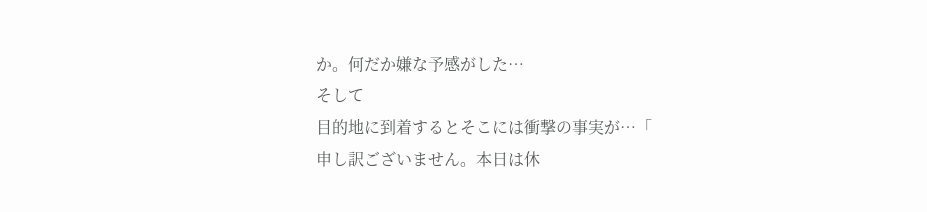か。何だか嫌な予感がした…
そして
目的地に到着するとそこには衝撃の事実が…「
申し訳ございません。本日は休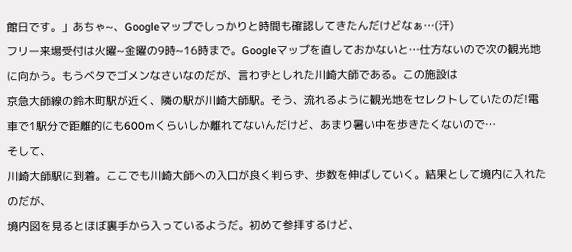館日です。」あちゃ~、Googleマップでしっかりと時間も確認してきたんだけどなぁ…(汗)
フリー来場受付は火曜~金曜の9時~16時まで。Googleマップを直しておかないと…仕方ないので次の観光地に向かう。もうベタでゴメンなさいなのだが、言わずとしれた川崎大師である。この施設は
京急大師線の鈴木町駅が近く、隣の駅が川崎大師駅。そう、流れるように観光地をセレクトしていたのだ!電車で1駅分で距離的にも600mくらいしか離れてないんだけど、あまり暑い中を歩きたくないので…
そして、
川崎大師駅に到着。ここでも川崎大師への入口が良く判らず、歩数を伸ばしていく。結果として境内に入れたのだが、
境内図を見るとほぼ裏手から入っているようだ。初めて参拝するけど、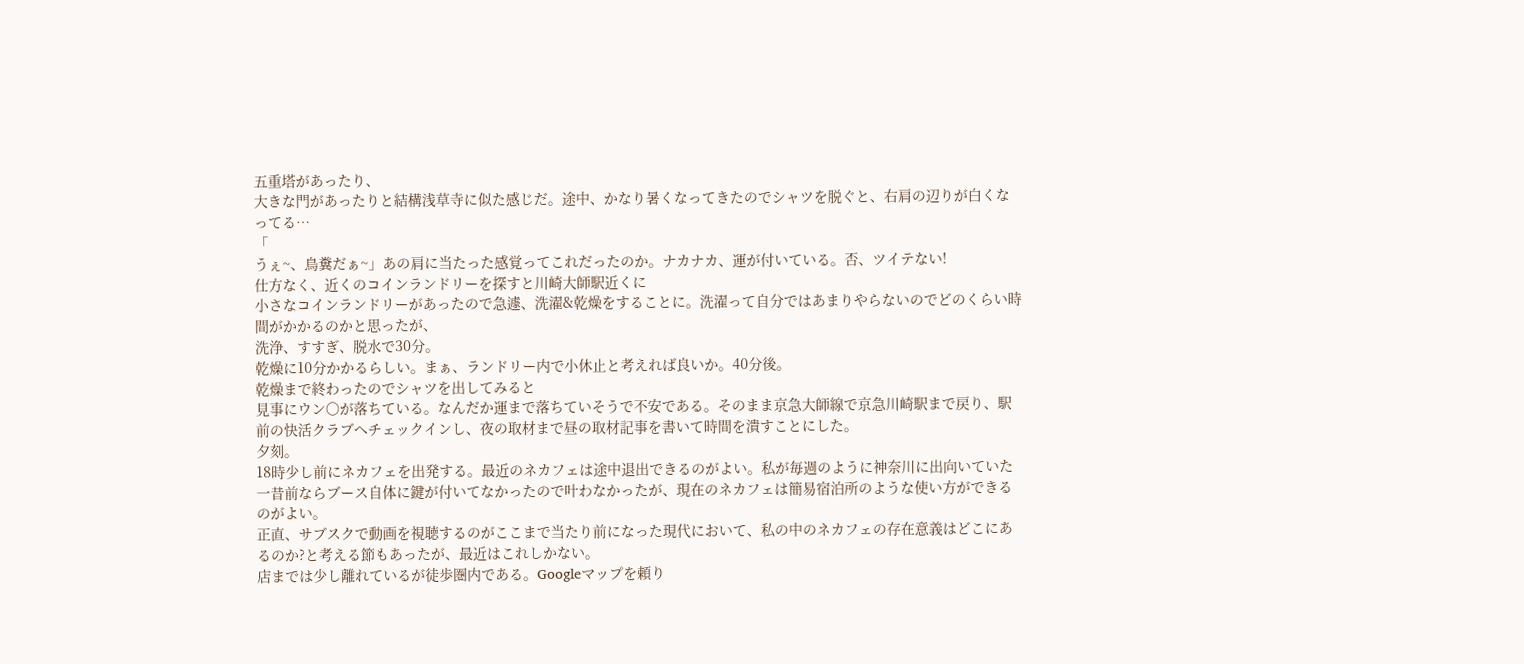五重塔があったり、
大きな門があったりと結構浅草寺に似た感じだ。途中、かなり暑くなってきたのでシャツを脱ぐと、右肩の辺りが白くなってる…
「
うぇ~、鳥糞だぁ~」あの肩に当たった感覚ってこれだったのか。ナカナカ、運が付いている。否、ツイテない!
仕方なく、近くのコインランドリーを探すと川崎大師駅近くに
小さなコインランドリーがあったので急遽、洗濯&乾燥をすることに。洗濯って自分ではあまりやらないのでどのくらい時間がかかるのかと思ったが、
洗浄、すすぎ、脱水で30分。
乾燥に10分かかるらしい。まぁ、ランドリー内で小休止と考えれば良いか。40分後。
乾燥まで終わったのでシャツを出してみると
見事にウン〇が落ちている。なんだか運まで落ちていそうで不安である。そのまま京急大師線で京急川崎駅まで戻り、駅前の快活クラブへチェックインし、夜の取材まで昼の取材記事を書いて時間を潰すことにした。
夕刻。
18時少し前にネカフェを出発する。最近のネカフェは途中退出できるのがよい。私が毎週のように神奈川に出向いていた一昔前ならブース自体に鍵が付いてなかったので叶わなかったが、現在のネカフェは簡易宿泊所のような使い方ができるのがよい。
正直、サブスクで動画を視聴するのがここまで当たり前になった現代において、私の中のネカフェの存在意義はどこにあるのか?と考える節もあったが、最近はこれしかない。
店までは少し離れているが徒歩圏内である。Googleマップを頼り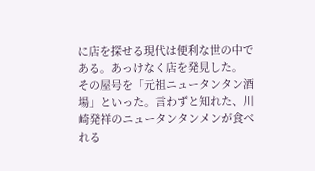に店を探せる現代は便利な世の中である。あっけなく店を発見した。
その屋号を「元祖ニュータンタン酒場」といった。言わずと知れた、川崎発祥のニュータンタンメンが食べれる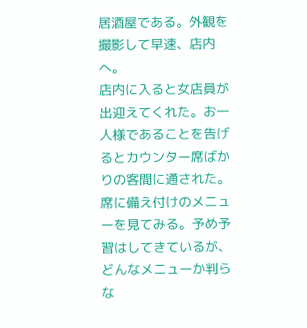居酒屋である。外観を撮影して早速、店内へ。
店内に入ると女店員が出迎えてくれた。お一人様であることを告げるとカウンター席ばかりの客間に通された。
席に備え付けのメニューを見てみる。予め予習はしてきているが、どんなメニューか判らな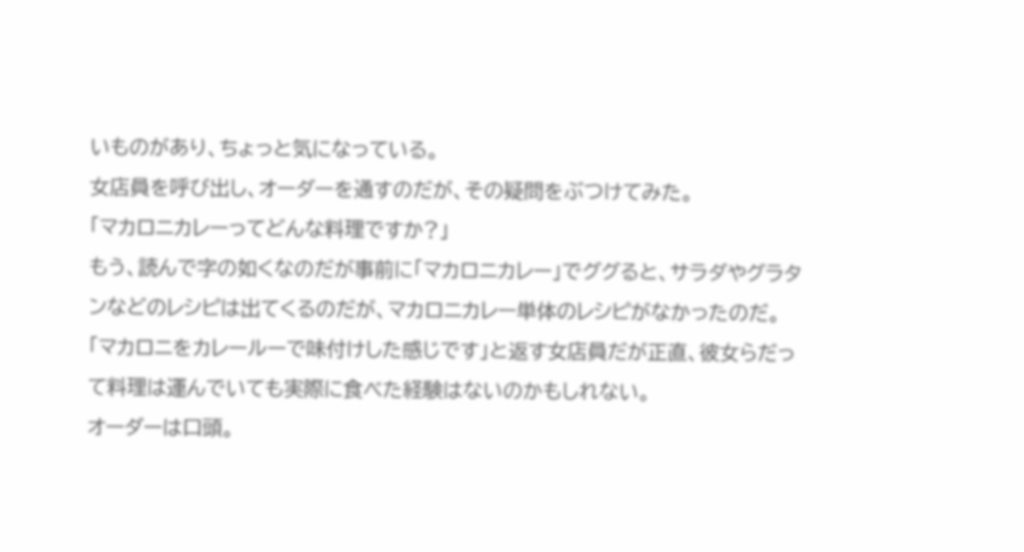いものがあり、ちょっと気になっている。
女店員を呼び出し、オーダーを通すのだが、その疑問をぶつけてみた。
「マカロニカレーってどんな料理ですか?」
もう、読んで字の如くなのだが事前に「マカロニカレー」でググると、サラダやグラタンなどのレシピは出てくるのだが、マカロニカレー単体のレシピがなかったのだ。
「マカロニをカレールーで味付けした感じです」と返す女店員だが正直、彼女らだって料理は運んでいても実際に食べた経験はないのかもしれない。
オーダーは口頭。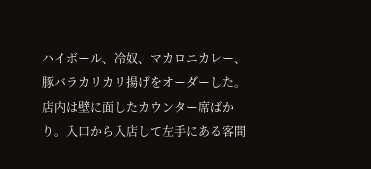ハイボール、冷奴、マカロニカレー、豚バラカリカリ揚げをオーダーした。
店内は壁に面したカウンター席ばかり。入口から入店して左手にある客間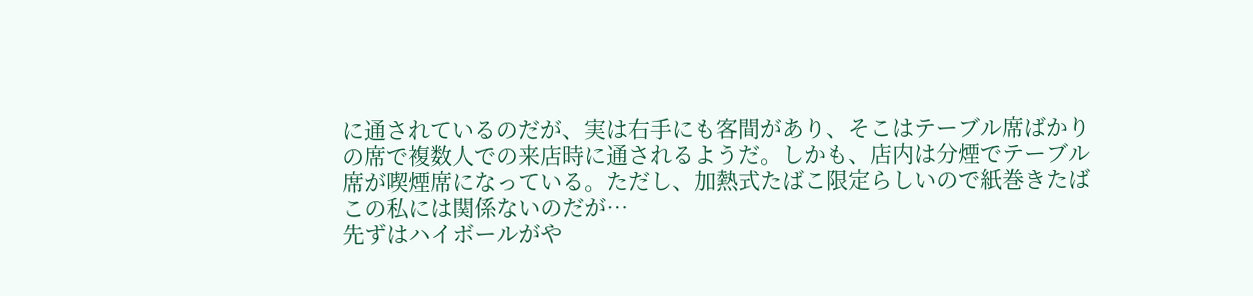に通されているのだが、実は右手にも客間があり、そこはテーブル席ばかりの席で複数人での来店時に通されるようだ。しかも、店内は分煙でテーブル席が喫煙席になっている。ただし、加熱式たばこ限定らしいので紙巻きたばこの私には関係ないのだが…
先ずはハイボールがや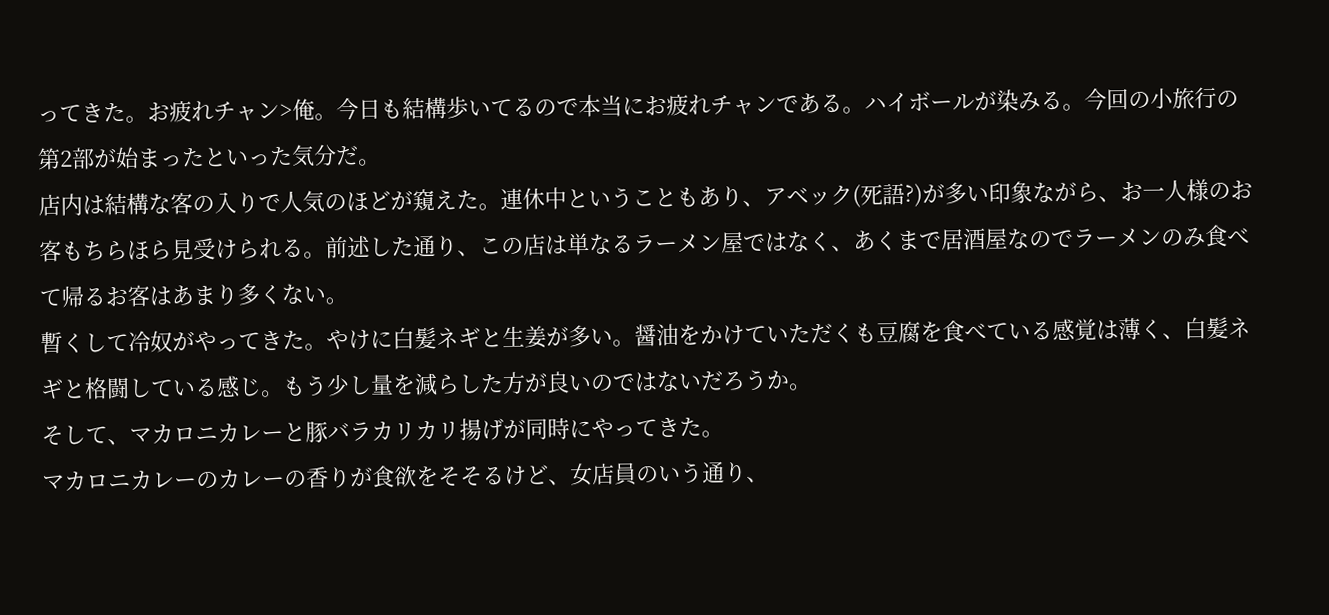ってきた。お疲れチャン>俺。今日も結構歩いてるので本当にお疲れチャンである。ハイボールが染みる。今回の小旅行の第2部が始まったといった気分だ。
店内は結構な客の入りで人気のほどが窺えた。連休中ということもあり、アベック(死語?)が多い印象ながら、お一人様のお客もちらほら見受けられる。前述した通り、この店は単なるラーメン屋ではなく、あくまで居酒屋なのでラーメンのみ食べて帰るお客はあまり多くない。
暫くして冷奴がやってきた。やけに白髪ネギと生姜が多い。醤油をかけていただくも豆腐を食べている感覚は薄く、白髪ネギと格闘している感じ。もう少し量を減らした方が良いのではないだろうか。
そして、マカロニカレーと豚バラカリカリ揚げが同時にやってきた。
マカロニカレーのカレーの香りが食欲をそそるけど、女店員のいう通り、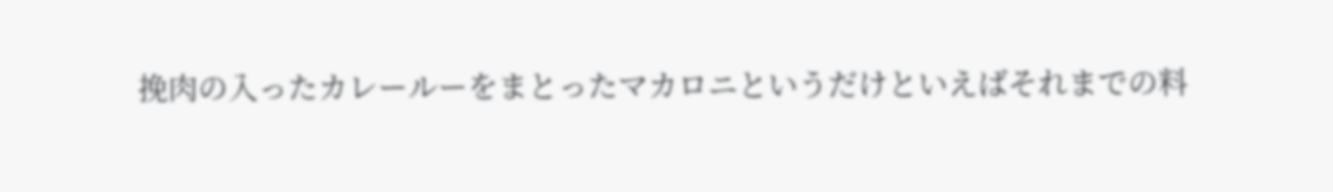挽肉の入ったカレールーをまとったマカロニというだけといえばそれまでの料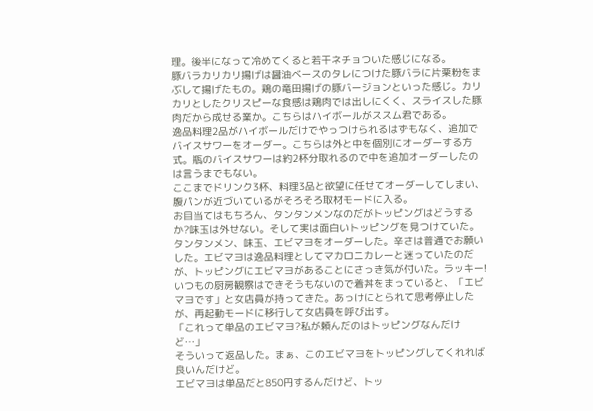理。後半になって冷めてくると若干ネチョついた感じになる。
豚バラカリカリ揚げは醤油ベースのタレにつけた豚バラに片栗粉をまぶして揚げたもの。鶏の竜田揚げの豚バージョンといった感じ。カリカリとしたクリスピーな食感は鶏肉では出しにくく、スライスした豚肉だから成せる業か。こちらはハイボールがススム君である。
逸品料理2品がハイボールだけでやっつけられるはずもなく、追加でバイスサワーをオーダー。こちらは外と中を個別にオーダーする方式。瓶のバイスサワーは約2杯分取れるので中を追加オーダーしたのは言うまでもない。
ここまでドリンク3杯、料理3品と欲望に任せてオーダーしてしまい、腹パンが近づいているがそろそろ取材モードに入る。
お目当てはもちろん、タンタンメンなのだがトッピングはどうするか?味玉は外せない。そして実は面白いトッピングを見つけていた。タンタンメン、味玉、エビマヨをオーダーした。辛さは普通でお願いした。エビマヨは逸品料理としてマカロニカレーと迷っていたのだが、トッピングにエビマヨがあることにさっき気が付いた。ラッキー!
いつもの厨房観察はできそうもないので着丼をまっていると、「エビマヨです」と女店員が持ってきた。あっけにとられて思考停止したが、再起動モードに移行して女店員を呼び出す。
「これって単品のエビマヨ?私が頼んだのはトッピングなんだけど…」
そういって返品した。まぁ、このエビマヨをトッピングしてくれれば良いんだけど。
エビマヨは単品だと850円するんだけど、トッ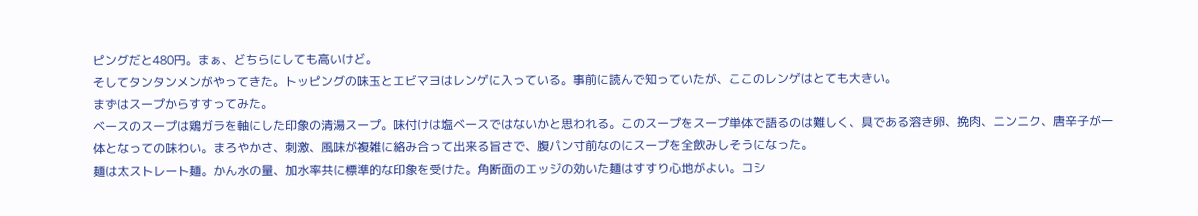ピングだと480円。まぁ、どちらにしても高いけど。
そしてタンタンメンがやってきた。トッピングの味玉とエビマヨはレンゲに入っている。事前に読んで知っていたが、ここのレンゲはとても大きい。
まずはスープからすすってみた。
ベースのスープは鶏ガラを軸にした印象の清湯スープ。味付けは塩ベースではないかと思われる。このスープをスープ単体で語るのは難しく、具である溶き卵、挽肉、ニンニク、唐辛子が一体となっての味わい。まろやかさ、刺激、風味が複雑に絡み合って出来る旨さで、腹パン寸前なのにスープを全飲みしそうになった。
麺は太ストレート麺。かん水の量、加水率共に標準的な印象を受けた。角断面のエッジの効いた麺はすすり心地がよい。コシ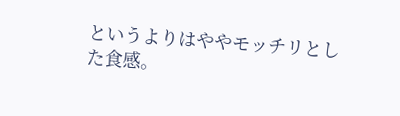というよりはややモッチリとした食感。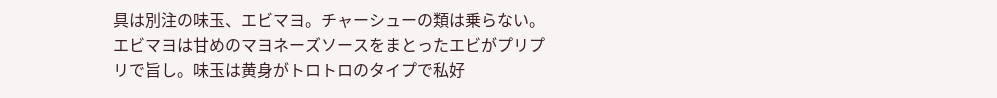具は別注の味玉、エビマヨ。チャーシューの類は乗らない。エビマヨは甘めのマヨネーズソースをまとったエビがプリプリで旨し。味玉は黄身がトロトロのタイプで私好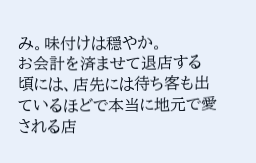み。味付けは穏やか。
お会計を済ませて退店する頃には、店先には待ち客も出ているほどで本当に地元で愛される店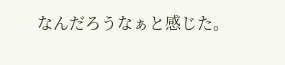なんだろうなぁと感じた。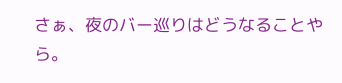さぁ、夜のバー巡りはどうなることやら。